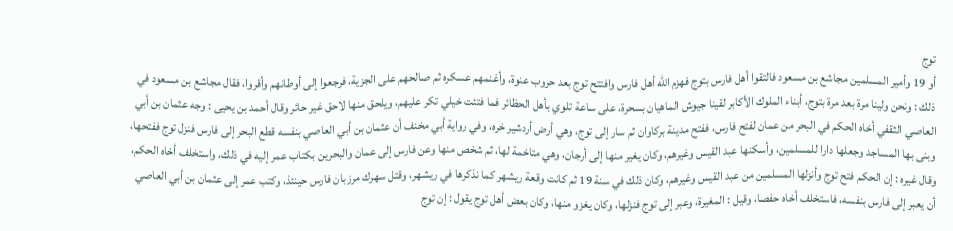توج
أو 19 وأمير المسلمين مجاشع بن مسعود فالتقوا أهل فارس بتوج فهزم الله أهل فارس وافتتح توج بعد حروب عنوة، وأغنمهم عسكره ثم صالحهم على الجزية، فرجعوا إلى أوطانهم وأقروا، فقال مجاشع بن مسعود في ذلك : ونحن ولينا مرة بعد مرة بتوج، أبناء الملوك الأكابر لقينا جيوش الماهيان بسحرة، على ساعة تلوي بأهل الحظائر فما فتئت خيلي تكر عليهم، ويلحق منها لاحق غير حائر وقال أحمد بن يحيى : وجه عثمان بن أبي العاصي الثقفي أخاه الحكم في البحر من عمان لفتح فارس، ففتح مدينة بركاوان ثم سار إلى توج، وهي أرض أردشير خره، وفي رواية أبي مخنف أن عثمان بن أبي العاصي بنفسه قطع البحر إلى فارس فنزل توج ففتحها، وبنى بها المساجد وجعلها دارا للمسلمين، وأسكنها عبد القيس وغيرهم، وكان يغير منها إلى أرجان، وهي متاخمة لها، ثم شخص منها وعن فارس إلى عمان والبحرين بكتاب عمر إليه في ذلك، واستخلف أخاه الحكم، وقال غيره : إن الحكم فتح توج وأنزلها المسلمين من عبد القيس وغيرهم، وكان ذلك في سنة 19 ثم كانت وقعة ريشهر كما نذكرها في ريشهر، وقتل سهرك مرزبان فارس حينئذ، وكتب عمر إلى عثمان بن أبي العاصي أن يعبر إلى فارس بنفسه، فاستخلف أخاه حفصا، وقيل : المغيرة، وعبر إلى توج فنزلها، وكان يغزو منها، وكان بعض أهل توج يقول : إن توج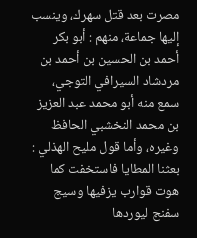مصرت بعد قتل سهرك، وينسب إليها جماعة، منهم : أبو بكر أحمد بن الحسين بن أحمد بن مردشاد السيرافي التوجي، سمع منه أبو محمد عبد العزيز بن محمد النخشبي الحافظ وغيره، وأما قول مليح الهذلي : بعثنا المطايا فاستخفت كما هوت قوارب يزفيها وسيج سفنج ليوردها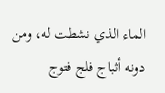الماء الذي نشطت له، ومن دونه أثباج فلج فتوج